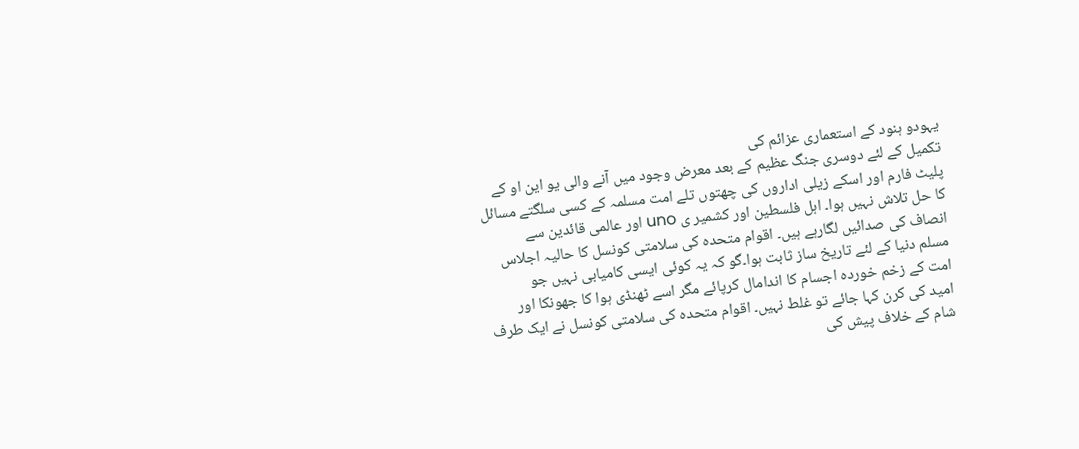یہودو ہنود کے استعماری عزائم کی
تکمیل کے لئے دوسری جنگ عظیم کے بعد معرض وجود میں آنے والی یو این او کے
پلیٹ فارم اور اسکے زیلی اداروں کی چھتوں تلے امت مسلمہ کے کسی سلگتے مسائل
کا حل تلاش نہیں ہوا۔ اہل فلسطین اور کشمیر ی uno اور عالمی قائدین سے
انصاف کی صدائیں لگارہے ہیں۔ اقوام متحدہ کی سلامتی کونسل کا حالیہ اجلاس
مسلم دنیا کے لئے تاریخ ساز ثابت ہوا۔گو کہ یہ کوئی ایسی کامیابی نہیں جو
امت کے زخم خوردہ اجسام کا اندامال کرپائے مگر اسے ٹھنڈی ہوا کا جھونکا اور
امید کی کرن کہا جائے تو غلط نہیں۔ اقوام متحدہ کی سلامتی کونسل نے ایک طرف
شام کے خلاف پیش کی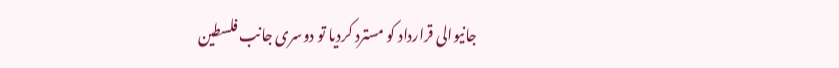جانیوالی قرارداد کو مسترد کردیا تو دوسری جانب فلسطین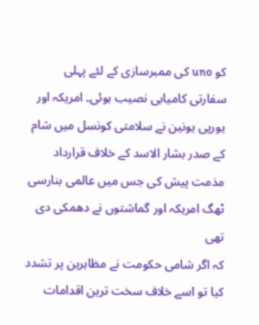کو uno کی ممبرسازی کے لئے پہلی سفارتی کامیابی نصیب ہوئی۔ امریکہ اور
یورپی یونین نے سلامتی کونسل میں شام کے صدر بشار الاسد کے خلاف قرارداد
مذمت پیش کی جس میں عالمی بنارسی ٹھگ امریکہ اور گماشتوں نے دھمکی دی تھی
کہ اگر شامی حکومت نے مظاہرین پر تشدد کیا تو اسے خلاف سخت ترین اقدامات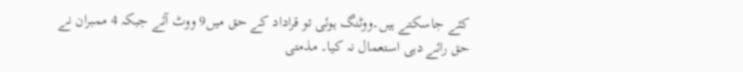کئے جاسکتے ہیں۔ووٹنگ ہوئی تو قراداد کے حق میں9 ووٹ آئے جبکہ 4 ممبران نے
حق رائے دہی استعمال نہ کیا۔ مذمتی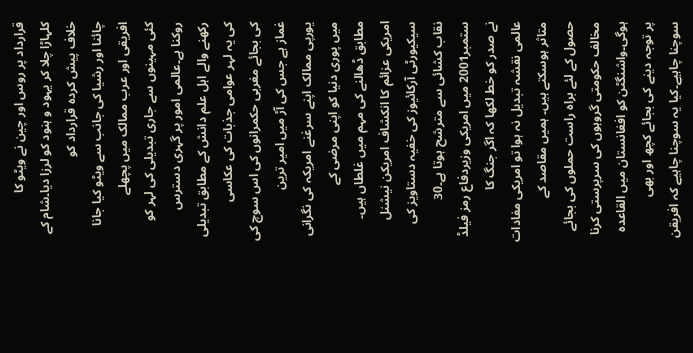قرارداد پر روس اور چین نے ویٹو کا
کلہاڑا چلا کر یہود و ہنود کو لرزا دیا۔شام کے خلاف پیش کردہ قرارداد کو
چائنا اور رشیا کی جانب سے ویٹو کیا جانا افریقی اور عرب ممالک میں پچھلے
کئی مہینوں سے جاری تبدیلی کی لہر کو روکنا ہے۔عالمی امور پر گہری دسترس
رکھنے والے اہل علم دانش کے مطابق تبدیلی کی یہ لہر عوامی جذبات کی عکاسی
کی بجائے مغربی حکمرانوں کی اس سوچ کی غماز ہے جس کی آڑ میں امیر ترین
یورپی ممالک اپنے سرغنے امریکہ کی نگرانی میں پوری دنیا کو اپنی مرضی کے
مطابق ڈھالنے کی مہم میں غلطاں ہیں۔ امریکی عزائم کا انکشاف امریکن نیشنل
سیکیورٹی آرکائیوز کی خفیہ دستاویز کی نقاب کشائی سے مترشح ہوتا ہے۔30
ستمبر2001 میں امریکی وزیردفاع رمز فیلڈ نے صدر کو خط لکھا کہ اگر جنگ کا
عالمی نقشہ تبدیل نہ ہوا تو امریکی مفادات متاثر ہوسکتے ہیں۔ ہمیں مقاصد کے
حصول کے لئے براہ راست حملوں کی بجائے مخالف حکومتی گروہوں کی سرپرستی کرنا
ہوگی۔واشنگٹن کو افغانستان میں القاعدہ پر توجہ دینے کی بجائے کچھ اور بھی
سوچنا چاہیے۔کیا یہ سوچنا چاہیے کہ افریقن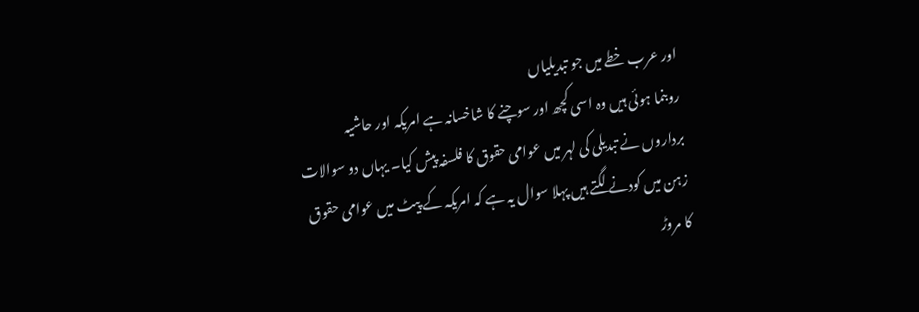اور عرب خطے میں جو تبدیلیاں
روبنما ہوئی ہیں وہ اسی کچھ اور سوچنے کا شاخسانہ ہے امریکہ اور حاشیہ
برداروں نے تبدیلی کی لہر میں عوامی حقوق کا فلسفہ پیش کیا۔ یہاں دو سوالات
زہن میں کودنے لگتے ہیں پہلا سوال یہ ہے کہ امریکہ کے پیٹ میں عوامی حقوق
کا مروڑ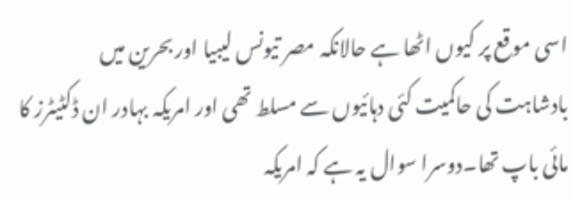اسی موقع پر کیوں اٹھا ہے حالانکہ مصر تیونس لیبیا اور بحرین میں
بادشاہت کی حاکمیت کئی دہائیوں سے مسلط تھی اور امریکہ بہادر ان ڈکٹیٹرز کا
مائی باپ تھا۔دوسرا سوال یہ ہے کہ امریکہ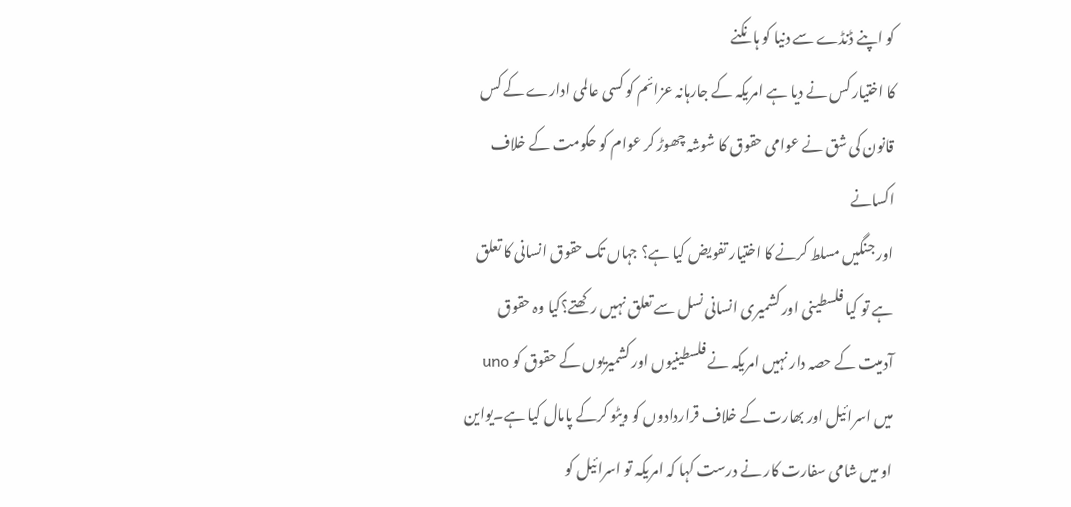کو اپنے ڈنڈے سے دنیا کو ہانکنے
کا اختیار کس نے دیا ہے امریکہ کے جارہانہ عزائم کو کسی عالمی ادارے کے کس
قانون کی شق نے عوامی حقوق کا شوشہ چھوڑ کر عوام کو حکومت کے خلاف اکسانے
اور جنگیں مسلط کرنے کا اختیار تفویض کیا ہے؟ جہاں تک حقوق انسانی کا تعلق
ہے تو کیا فلسطینی اور کشمیری انسانی نسل سے تعلق نہیں رکھتے؟کیا وہ حقوق
آدمیت کے حصہ دار نہیں امریکہ نے فلسطینیوں اور کشمیریوں کے حقوق کو uno
میں اسرائیل اور بھارت کے خلاف قراردادوں کو ویٹو کرکے پامال کیا ہے۔یواین
او میں شامی سفارت کار نے درست کہا کہ امریکہ تو اسرائیل کو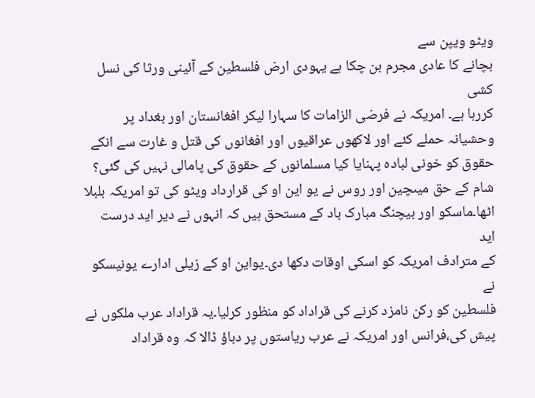ویٹو ویپن سے
بچانے کا عادی مجرم بن چکا ہے یہودی ارض فلسطین کے آئینی ورثا کی نسل کشی
کررہا ہے۔ امریکہ نے فرضی الزامات کا سہارا لیکر افغانستان اور بغداد پر
وحشیانہ حملے کئے اور لاکھوں عراقیوں اور افغانوں کی قتل و غارت سے انکے
حقوق کو خونی لبادہ پہنایا کیا مسلمانوں کے حقوق کی پامالی نہیں کی گئی؟
شام کے حق میںچین اور روس نے یو این او کی قرارداد ویٹو کی تو امریکہ بلبلا
اٹھا۔ماسکو اور بیچنگ مبارک باد کے مستحق ہیں کہ انہوں نے دیر اید درست اید
کے مترادف امریکہ کو اسکی اوقات دکھا دی۔یواین او کے زیلی ادارے یونیسکو نے
فلسطین کو رکن نامزد کرنے کی قراداد کو منظور کرلیا۔یہ قراداد عرب ملکوں نے
پیش کی،فرانس اور امریکہ نے عرب ریاستوں پر دباؤ ڈالا کہ وہ قراداد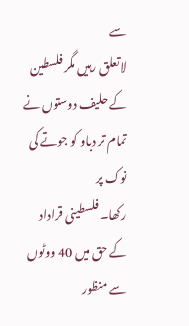سے
لاتعلق رہیں مگر فلسطین کے حلیف دوستوں نے تمام تر دباو کو جوتے کی نوک پر
رکھا۔ فلسطینی قراداد کے حق میں 40 ووٹوں سے منظور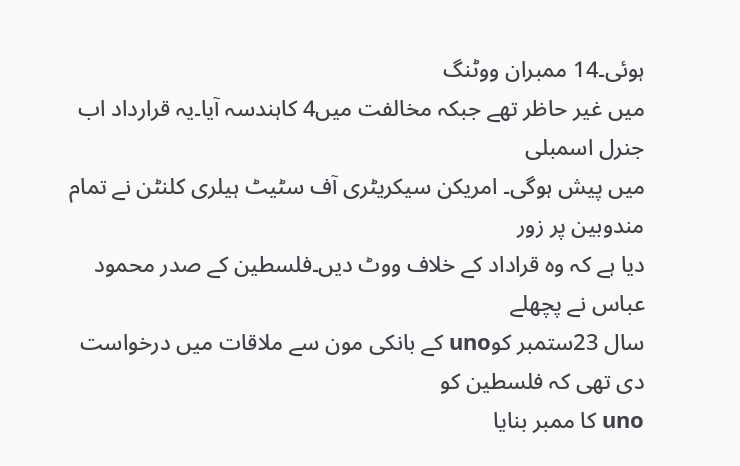ہوئی۔14 ممبران ووٹنگ
میں غیر حاظر تھے جبکہ مخالفت میں4 کاہندسہ آیا۔یہ قرارداد اب جنرل اسمبلی
میں پیش ہوگی۔ امریکن سیکریٹری آف سٹیٹ ہیلری کلنٹن نے تمام مندوبین پر زور
دیا ہے کہ وہ قراداد کے خلاف ووٹ دیں۔فلسطین کے صدر محمود عباس نے پچھلے
سال 23ستمبر کوuno کے بانکی مون سے ملاقات میں درخواست دی تھی کہ فلسطین کو
uno کا ممبر بنایا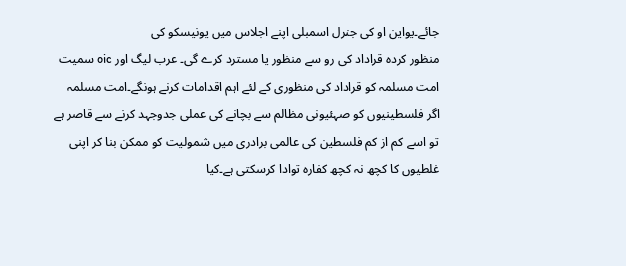جائے۔یواین او کی جنرل اسمبلی اپنے اجلاس میں یونیسکو کی
منظور کردہ قراداد کی رو سے منظور یا مسترد کرے گی۔ عرب لیگ اور oic سمیت
امت مسلمہ کو قراداد کی منظوری کے لئے اہم اقدامات کرنے ہونگے۔امت مسلمہ
اگر فلسطینیوں کو صہئیونی مظالم سے بچانے کی عملی جدوجہد کرنے سے قاصر ہے
تو اسے کم از کم فلسطین کی عالمی برادری میں شمولیت کو ممکن بنا کر اپنی
غلطیوں کا کچھ نہ کچھ کفارہ توادا کرسکتی ہے۔کیا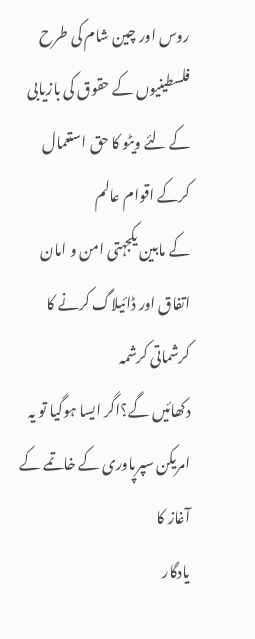روس اور چین شام کی طرح
فلسطینیوں کے حقوق کی بازیابی کے لئے ویٹو کا حق استعمال کرکے اقوام عالم
کے مابین یکجہتی امن و امان اتفاق اور ڈائیلاگ کرنے کا کرشماتی کرشمہ
دکھائیں گے؟اگر ایسا ہوگیا تو یہ امریکن سپرپاوری کے خاتمے کے آغاز کا
یادگار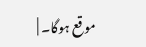موقع ہوگا۔ |